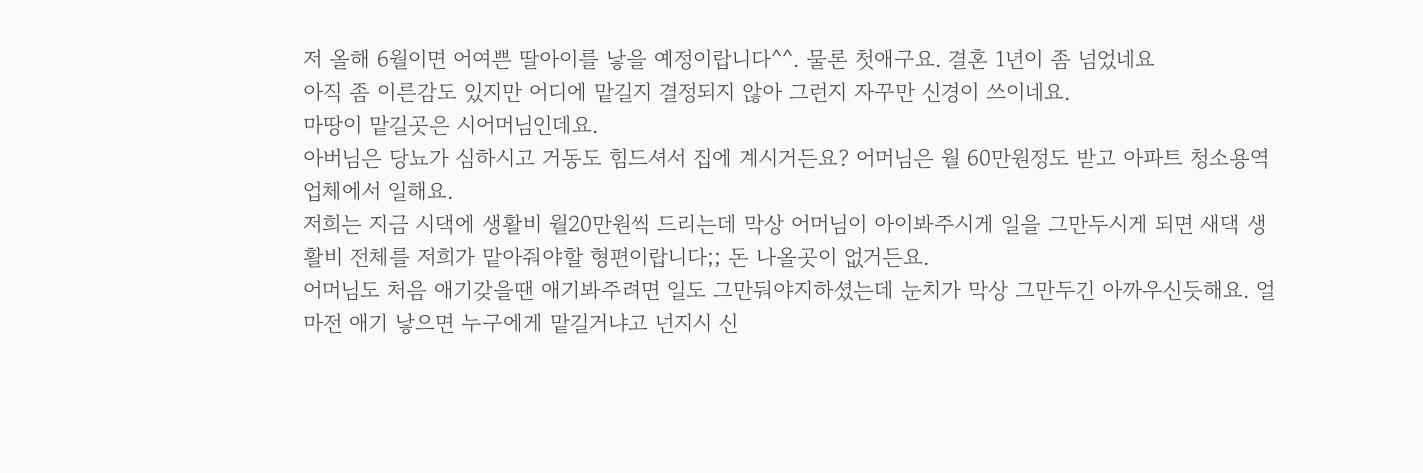저 올해 6월이면 어여쁜 딸아이를 낳을 예정이랍니다^^. 물론 첫애구요. 결혼 1년이 좀 넘었네요
아직 좀 이른감도 있지만 어디에 맡길지 결정되지 않아 그런지 자꾸만 신경이 쓰이네요.
마땅이 맡길곳은 시어머님인데요.
아버님은 당뇨가 심하시고 거동도 힘드셔서 집에 계시거든요? 어머님은 월 60만원정도 받고 아파트 청소용역업체에서 일해요.
저희는 지금 시댁에 생활비 월20만원씩 드리는데 막상 어머님이 아이봐주시게 일을 그만두시게 되면 새댁 생활비 전체를 저희가 맡아줘야할 형편이랍니다;; 돈 나올곳이 없거든요.
어머님도 처음 애기갖을땐 애기봐주려면 일도 그만둬야지하셨는데 눈치가 막상 그만두긴 아까우신듯해요. 얼마전 애기 낳으면 누구에게 맡길거냐고 넌지시 신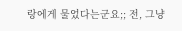랑에게 물었다는군요;; 전, 그냥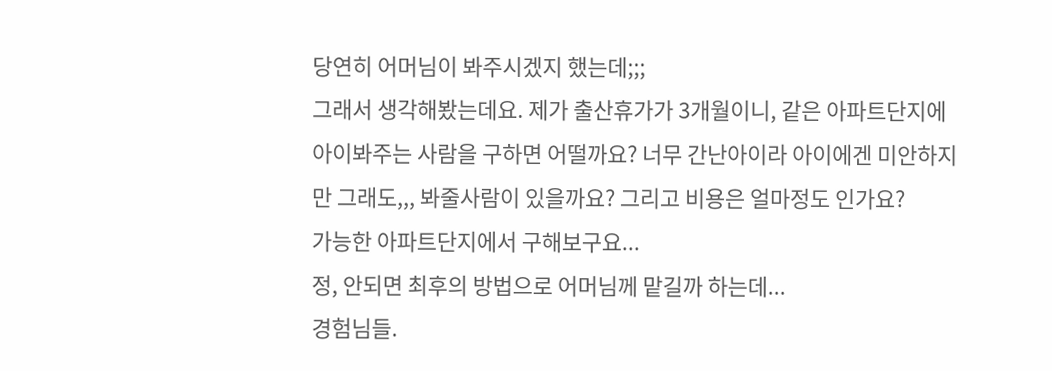당연히 어머님이 봐주시겠지 했는데;;;
그래서 생각해봤는데요. 제가 출산휴가가 3개월이니, 같은 아파트단지에 아이봐주는 사람을 구하면 어떨까요? 너무 간난아이라 아이에겐 미안하지만 그래도,,, 봐줄사람이 있을까요? 그리고 비용은 얼마정도 인가요?
가능한 아파트단지에서 구해보구요...
정, 안되면 최후의 방법으로 어머님께 맡길까 하는데...
경험님들.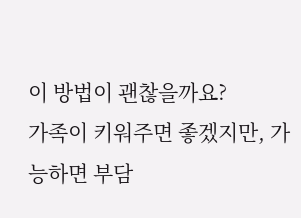이 방법이 괜찮을까요?
가족이 키워주면 좋겠지만, 가능하면 부담